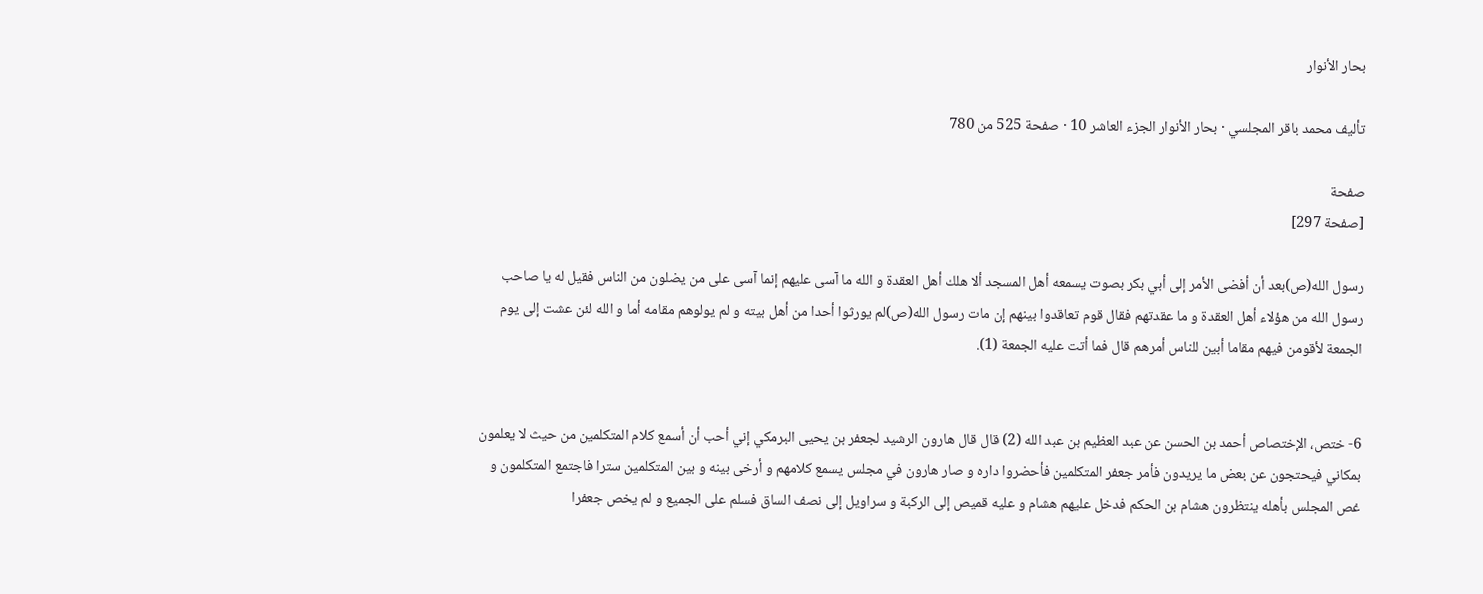بحار الأنوار

تأليف محمد باقر المجلسي · بحار الأنوار الجزء العاشر 10 · صفحة 525 من 780

صفحة
[صفحة 297]

رسول الله(ص)بعد أن أفضى الأمر إلى أبي بكر بصوت يسمعه أهل المسجد ألا هلك أهل العقدة و الله ما آسى عليهم إنما آسى على من يضلون من الناس فقيل له يا صاحب رسول الله من هؤلاء أهل العقدة و ما عقدتهم فقال قوم تعاقدوا بينهم إن مات رسول الله(ص)لم يورثوا أحدا من أهل بيته و لم يولوهم مقامه أما و الله لئن عشت إلى يوم الجمعة لأقومن فيهم مقاما أبين للناس أمرهم قال فما أتت عليه الجمعة (1).


6- ختص، الإختصاص أحمد بن الحسن عن عبد العظيم بن عبد الله (2) قال قال هارون الرشيد لجعفر بن يحيى البرمكي إني أحب أن أسمع كلام المتكلمين من حيث لا يعلمون بمكاني فيحتجون عن بعض ما يريدون فأمر جعفر المتكلمين فأحضروا داره و صار هارون في مجلس يسمع كلامهم و أرخى بينه و بين المتكلمين سترا فاجتمع المتكلمون و غص المجلس بأهله ينتظرون هشام بن الحكم فدخل عليهم هشام و عليه قميص إلى الركبة و سراويل إلى نصف الساق فسلم على الجميع و لم يخص جعفرا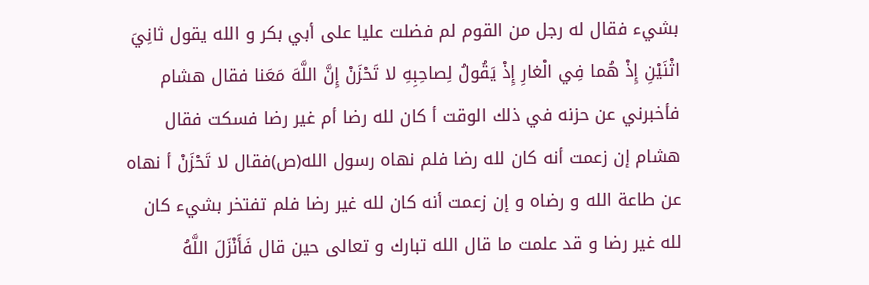بشيء فقال له رجل من القوم لم فضلت عليا على أبي بكر و الله يقول ثانِيَ اثْنَيْنِ إِذْ هُما فِي الْغارِ إِذْ يَقُولُ لِصاحِبِهِ لا تَحْزَنْ إِنَّ اللَّهَ مَعَنا فقال هشام فأخبرني عن حزنه في ذلك الوقت أ كان لله رضا أم غير رضا فسكت فقال هشام إن زعمت أنه كان لله رضا فلم نهاه رسول الله(ص)فقال لا تَحْزَنْ أ نهاه عن طاعة الله و رضاه و إن زعمت أنه كان لله غير رضا فلم تفتخر بشيء كان لله غير رضا و قد علمت ما قال الله تبارك و تعالى حين قال فَأَنْزَلَ اللَّهُ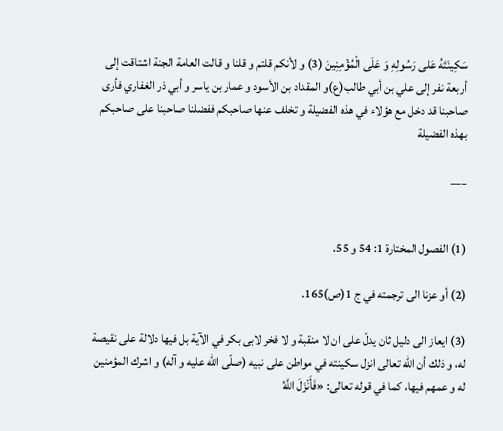سَكِينَتَهُ عَلى رَسُولِهِ وَ عَلَى الْمُؤْمِنِينَ (3) و لأنكم قلتم و قلنا و قالت العامة الجنة اشتاقت إلى أربعة نفر إلى علي بن أبي طالب(ع)و المقداد بن الأسود و عمار بن ياسر و أبي ذر الغفاري فأرى صاحبنا قد دخل مع هؤلاء في هذه الفضيلة و تخلف عنها صاحبكم ففضلنا صاحبنا على صاحبكم بهذه الفضيلة

___


(1) الفصول المختارة 1: 54 و 55.

(2) أو عزنا الى ترجمته في ج 1(ص)165.

(3) ايعاز الى دليل ثان يدلّ على ان لا منقبة و لا فخر لابى بكر في الآية بل فيها دلالة على نقيصة له، و ذلك أن اللّه تعالى انزل سكينته في مواطن على نبيه (صلّى اللّه عليه و آله) و اشرك المؤمنين له و عمهم فيها، كما في قوله تعالى: «فَأَنْزَلَ اللَّهُ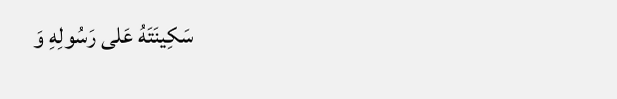سَكِينَتَهُ عَلى رَسُولِهِ وَ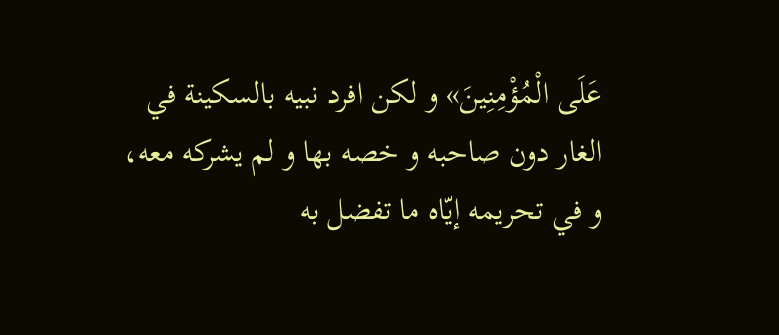عَلَى الْمُؤْمِنِينَ» و لكن افرد نبيه بالسكينة في الغار دون صاحبه و خصه بها و لم يشركه معه، و في تحريمه إيّاه ما تفضل به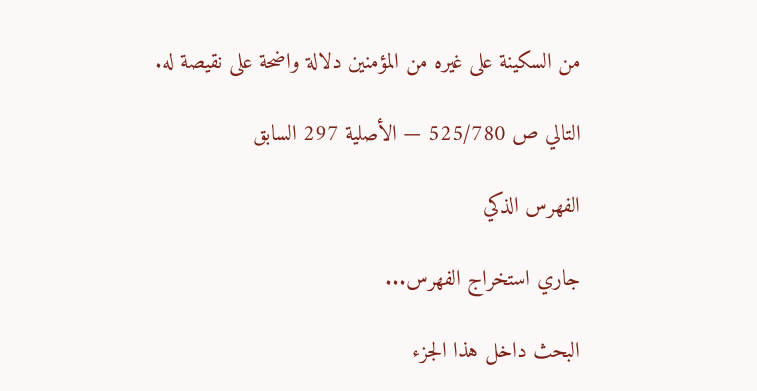من السكينة على غيره من المؤمنين دلالة واضحة على نقيصة له.

التالي ص 525/780 — الأصلية 297 السابق

الفهرس الذكي

جاري استخراج الفهرس...

البحث داخل هذا الجزء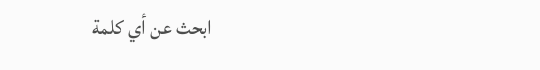ابحث عن أي كلمة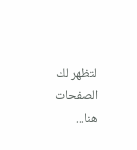لتظهر لك الصفحات هنا...